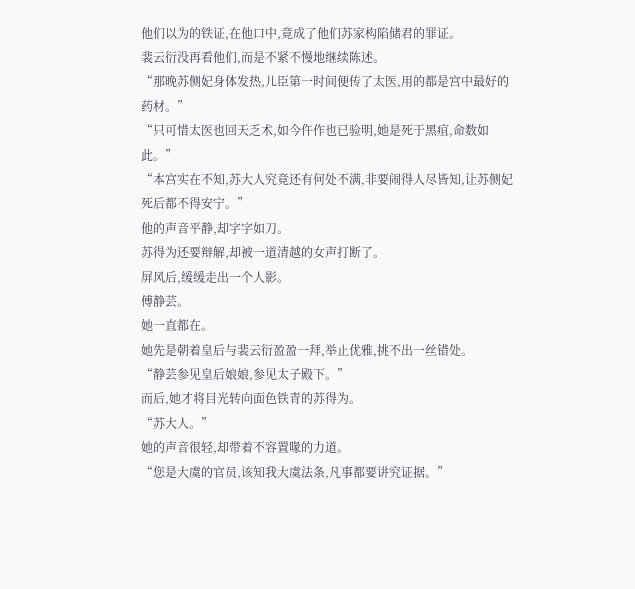他们以为的铁证,在他口中,竟成了他们苏家构陷储君的罪证。
裴云衍没再看他们,而是不紧不慢地继续陈述。
“那晚苏侧妃身体发热,儿臣第一时间便传了太医,用的都是宫中最好的药材。”
“只可惜太医也回天乏术,如今仵作也已验明,她是死于黑疽,命数如此。”
“本宫实在不知,苏大人究竟还有何处不满,非要闹得人尽皆知,让苏侧妃死后都不得安宁。”
他的声音平静,却字字如刀。
苏得为还要辩解,却被一道清越的女声打断了。
屏风后,缓缓走出一个人影。
傅静芸。
她一直都在。
她先是朝着皇后与裴云衍盈盈一拜,举止优雅,挑不出一丝错处。
“静芸参见皇后娘娘,参见太子殿下。”
而后,她才将目光转向面色铁青的苏得为。
“苏大人。”
她的声音很轻,却带着不容置喙的力道。
“您是大虞的官员,该知我大虞法条,凡事都要讲究证据。”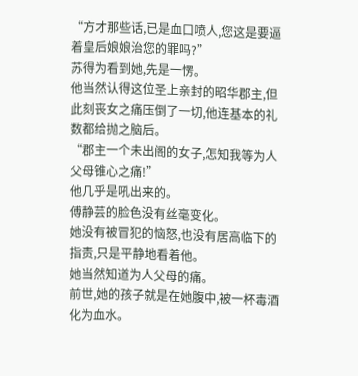“方才那些话,已是血口喷人,您这是要逼着皇后娘娘治您的罪吗?”
苏得为看到她,先是一愣。
他当然认得这位圣上亲封的昭华郡主,但此刻丧女之痛压倒了一切,他连基本的礼数都给抛之脑后。
“郡主一个未出阁的女子,怎知我等为人父母锥心之痛!”
他几乎是吼出来的。
傅静芸的脸色没有丝毫变化。
她没有被冒犯的恼怒,也没有居高临下的指责,只是平静地看着他。
她当然知道为人父母的痛。
前世,她的孩子就是在她腹中,被一杯毒酒化为血水。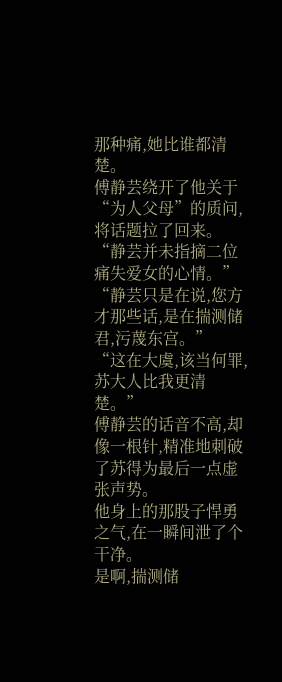那种痛,她比谁都清楚。
傅静芸绕开了他关于“为人父母”的质问,将话题拉了回来。
“静芸并未指摘二位痛失爱女的心情。”
“静芸只是在说,您方才那些话,是在揣测储君,污蔑东宫。”
“这在大虞,该当何罪,苏大人比我更清楚。”
傅静芸的话音不高,却像一根针,精准地刺破了苏得为最后一点虚张声势。
他身上的那股子悍勇之气,在一瞬间泄了个干净。
是啊,揣测储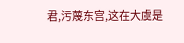君,污蔑东宫,这在大虞是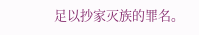足以抄家灭族的罪名。